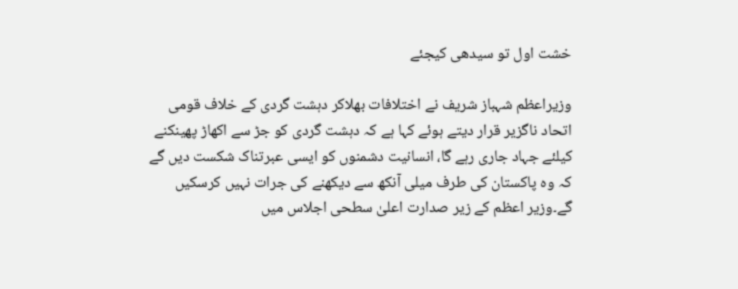خشت اول تو سیدھی کیجئے

وزیراعظم شہباز شریف نے اختلافات بھلاکر دہشت گردی کے خلاف قومی اتحاد ناگزیر قرار دیتے ہوئے کہا ہے کہ دہشت گردی کو جڑ سے اکھاڑ پھینکنے کیلئے جہاد جاری رہے گا، انسانیت دشمنوں کو ایسی عبرتناک شکست دیں گے کہ وہ پاکستان کی طرف میلی آنکھ سے دیکھنے کی جرات نہیں کرسکیں گے۔وزیر اعظم کے زیر صدارت اعلیٰ سطحی اجلاس میں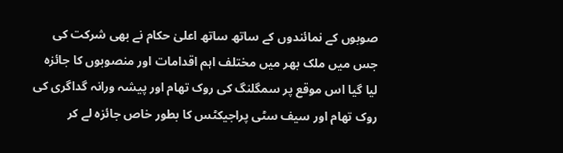صوبوں کے نمائندوں کے ساتھ ساتھ اعلیٰ حکام نے بھی شرکت کی جس میں ملک بھر میں مختلف اہم اقدامات اور منصوبوں کا جائزہ لیا گیا اس موقع پر سمگلنگ کی روک تھام اور پیشہ ورانہ گداگری کی روک تھام اور سیف سٹی پراجیکٹس کا بطور خاص جائزہ لے کر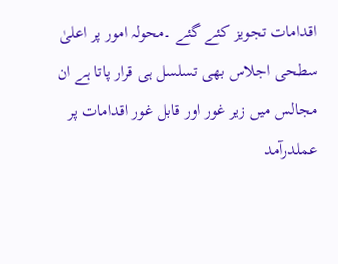اقدامات تجویز کئے گئے ۔محولہ امور پر اعلیٰ سطحی اجلاس بھی تسلسل ہی قرار پاتا ہے ان مجالس میں زیر غور اور قابل غور اقدامات پر عملدرآمد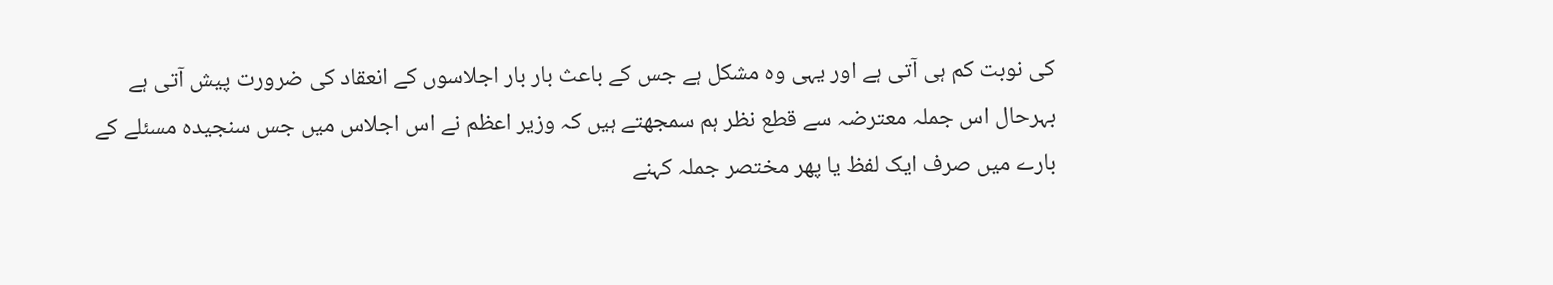کی نوبت کم ہی آتی ہے اور یہی وہ مشکل ہے جس کے باعث بار بار اجلاسوں کے انعقاد کی ضرورت پیش آتی ہے بہرحال اس جملہ معترضہ سے قطع نظر ہم سمجھتے ہیں کہ وزیر اعظم نے اس اجلاس میں جس سنجیدہ مسئلے کے بارے میں صرف ایک لفظ یا پھر مختصر جملہ کہنے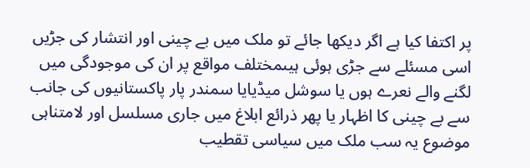پر اکتفا کیا ہے اگر دیکھا جائے تو ملک میں بے چینی اور انتشار کی جڑیں اسی مسئلے سے جڑی ہوئی ہیںمختلف مواقع پر ان کی موجودگی میں لگنے والے نعرے ہوں یا سوشل میڈیایا سمندر پار پاکستانیوں کی جانب سے بے چینی کا اظہار یا پھر ذرائع ابلاغ میں جاری مسلسل اور لامتناہی موضوع یہ سب ملک میں سیاسی تقطیب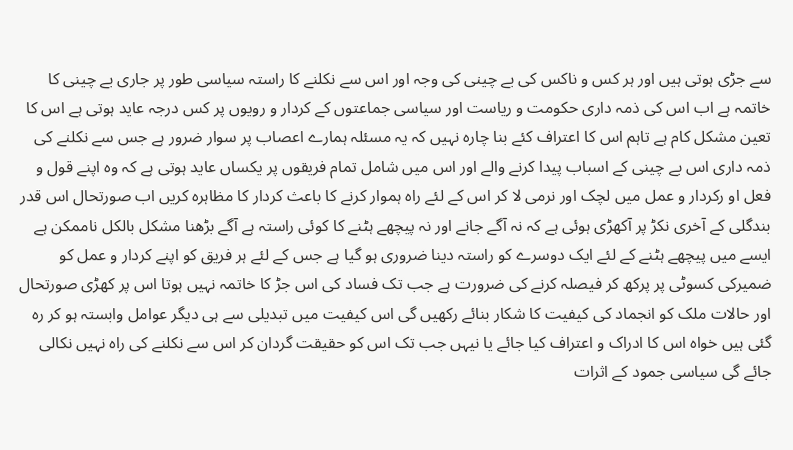سے جڑی ہوتی ہیں اور ہر کس و ناکس کی بے چینی کی وجہ اور اس سے نکلنے کا راستہ سیاسی طور پر جاری بے چینی کا خاتمہ ہے اب اس کی ذمہ داری حکومت و ریاست اور سیاسی جماعتوں کے کردار و رویوں پر کس درجہ عاید ہوتی ہے اس کا تعین مشکل کام ہے تاہم اس کا اعتراف کئے بنا چارہ نہیں کہ یہ مسئلہ ہمارے اعصاب پر سوار ضرور ہے جس سے نکلنے کی ذمہ داری اس بے چینی کے اسباب پیدا کرنے والے اور اس میں شامل تمام فریقوں پر یکساں عاید ہوتی ہے کہ وہ اپنے قول و فعل او رکردار و عمل میں لچک اور نرمی لا کر اس کے لئے راہ ہموار کرنے کا باعث کردار کا مظاہرہ کریں اب صورتحال اس قدر بندگلی کے آخری نکڑ پر آکھڑی ہوئی ہے کہ نہ آگے جانے اور نہ پیچھے ہٹنے کا کوئی راستہ ہے آگے بڑھنا مشکل بالکل ناممکن ہے ایسے میں پیچھے ہٹنے کے لئے ایک دوسرے کو راستہ دینا ضروری ہو گیا ہے جس کے لئے ہر فریق کو اپنے کردار و عمل کو ضمیرکی کسوٹی پر پرکھ کر فیصلہ کرنے کی ضرورت ہے جب تک فساد کی اس جڑ کا خاتمہ نہیں ہوتا اس پر کھڑی صورتحال اور حالات ملک کو انجماد کی کیفیت کا شکار بنائے رکھیں گی اس کیفیت میں تبدیلی سے ہی دیگر عوامل وابستہ ہو کر رہ گئی ہیں خواہ اس کا ادراک و اعتراف کیا جائے یا نیہں جب تک اس کو حقیقت گردان کر اس سے نکلنے کی راہ نہیں نکالی جائے گی سیاسی جمود کے اثرات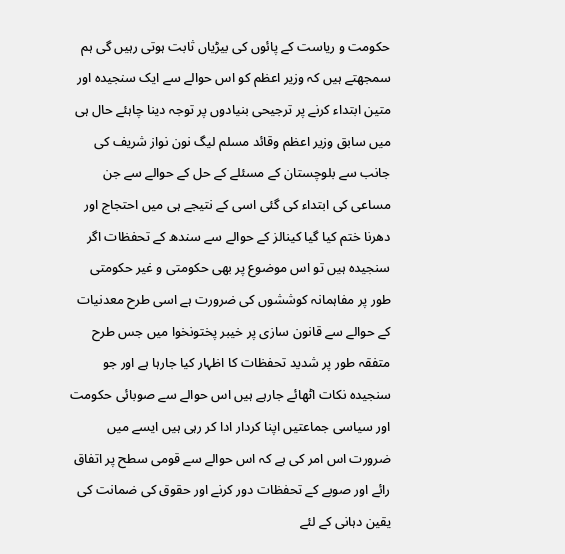حکومت و ریاست کے پائوں کی بیڑیاں ثابت ہوتی رہیں گی ہم سمجھتے ہیں کہ وزیر اعظم کو اس حوالے سے ایک سنجیدہ اور متین ابتداء کرنے پر ترجیحی بنیادوں پر توجہ دینا چاہئے حال ہی میں سابق وزیر اعظم وقائد مسلم لیگ نون نواز شریف کی جانب سے بلوچستان کے مسئلے کے حل کے حوالے سے جن مساعی کی ابتداء کی گئی اسی کے نتیجے ہی میں احتجاج اور دھرنا ختم کیا گیا کینالز کے حوالے سے سندھ کے تحفظات اگر سنجیدہ ہیں تو اس موضوع پر بھی حکومتی و غیر حکومتی طور پر مفاہمانہ کوششوں کی ضرورت ہے اسی طرح معدنیات کے حوالے سے قانون سازی پر خیبر پختونخوا میں جس طرح متفقہ طور پر شدید تحفظات کا اظہار کیا جارہا ہے اور جو سنجیدہ نکات اٹھائے جارہے ہیں اس حوالے سے صوبائی حکومت اور سیاسی جماعتیں اپنا کردار ادا کر رہی ہیں ایسے میں ضرورت اس امر کی ہے کہ اس حوالے سے قومی سطح پر اتفاق رائے اور صوبے کے تحفظات دور کرنے اور حقوق کی ضمانت کی یقین دہانی کے لئے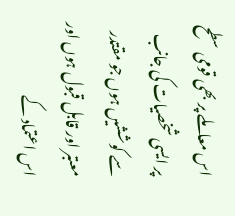اس معاملے پر بھی قومی سطح پر ایسی شخصیات کی جانب سے کوششیں ہوں جو مقتدر معتبر اور قابل قبول ہوں اور اس اعتماد کے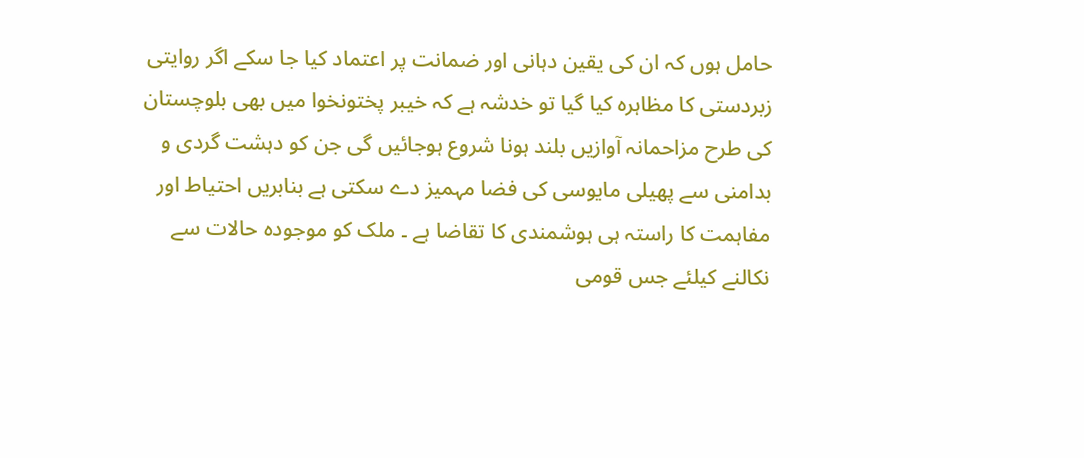حامل ہوں کہ ان کی یقین دہانی اور ضمانت پر اعتماد کیا جا سکے اگر روایتی زبردستی کا مظاہرہ کیا گیا تو خدشہ ہے کہ خیبر پختونخوا میں بھی بلوچستان کی طرح مزاحمانہ آوازیں بلند ہونا شروع ہوجائیں گی جن کو دہشت گردی و بدامنی سے پھیلی مایوسی کی فضا مہمیز دے سکتی ہے بنابریں احتیاط اور مفاہمت کا راستہ ہی ہوشمندی کا تقاضا ہے ۔ ملک کو موجودہ حالات سے نکالنے کیلئے جس قومی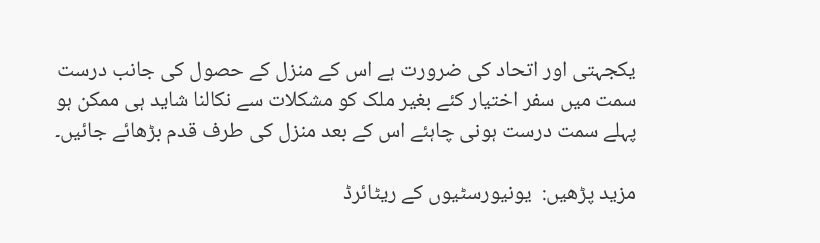یکجہتی اور اتحاد کی ضرورت ہے اس کے منزل کے حصول کی جانب درست سمت میں سفر اختیار کئے بغیر ملک کو مشکلات سے نکالنا شاید ہی ممکن ہو پہلے سمت درست ہونی چاہئے اس کے بعد منزل کی طرف قدم بڑھائے جائیں۔

مزید پڑھیں:  یونیورسٹیوں کے ریٹائرڈ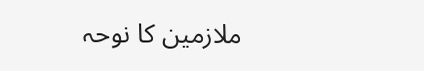ملازمین کا نوحہ